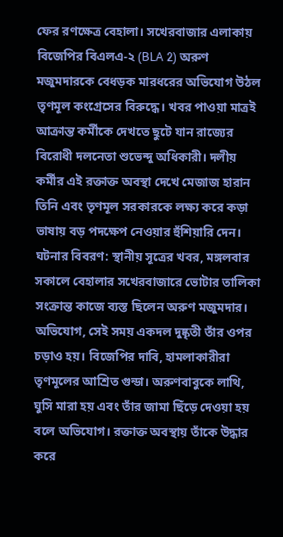ফের রণক্ষেত্র বেহালা। সখেরবাজার এলাকায় বিজেপির বিএলএ-২ (BLA 2) অরুণ মজুমদারকে বেধড়ক মারধরের অভিযোগ উঠল তৃণমূল কংগ্রেসের বিরুদ্ধে। খবর পাওয়া মাত্রই আক্রান্ত কর্মীকে দেখতে ছুটে যান রাজ্যের বিরোধী দলনেতা শুভেন্দু অধিকারী। দলীয় কর্মীর এই রক্তাক্ত অবস্থা দেখে মেজাজ হারান তিনি এবং তৃণমূল সরকারকে লক্ষ্য করে কড়া ভাষায় বড় পদক্ষেপ নেওয়ার হুঁশিয়ারি দেন।
ঘটনার বিবরণ: স্থানীয় সূত্রের খবর, মঙ্গলবার সকালে বেহালার সখেরবাজারে ভোটার তালিকা সংক্রান্ত কাজে ব্যস্ত ছিলেন অরুণ মজুমদার। অভিযোগ, সেই সময় একদল দুষ্কৃতী তাঁর ওপর চড়াও হয়। বিজেপির দাবি, হামলাকারীরা তৃণমূলের আশ্রিত গুন্ডা। অরুণবাবুকে লাথি, ঘুসি মারা হয় এবং তাঁর জামা ছিঁড়ে দেওয়া হয় বলে অভিযোগ। রক্তাক্ত অবস্থায় তাঁকে উদ্ধার করে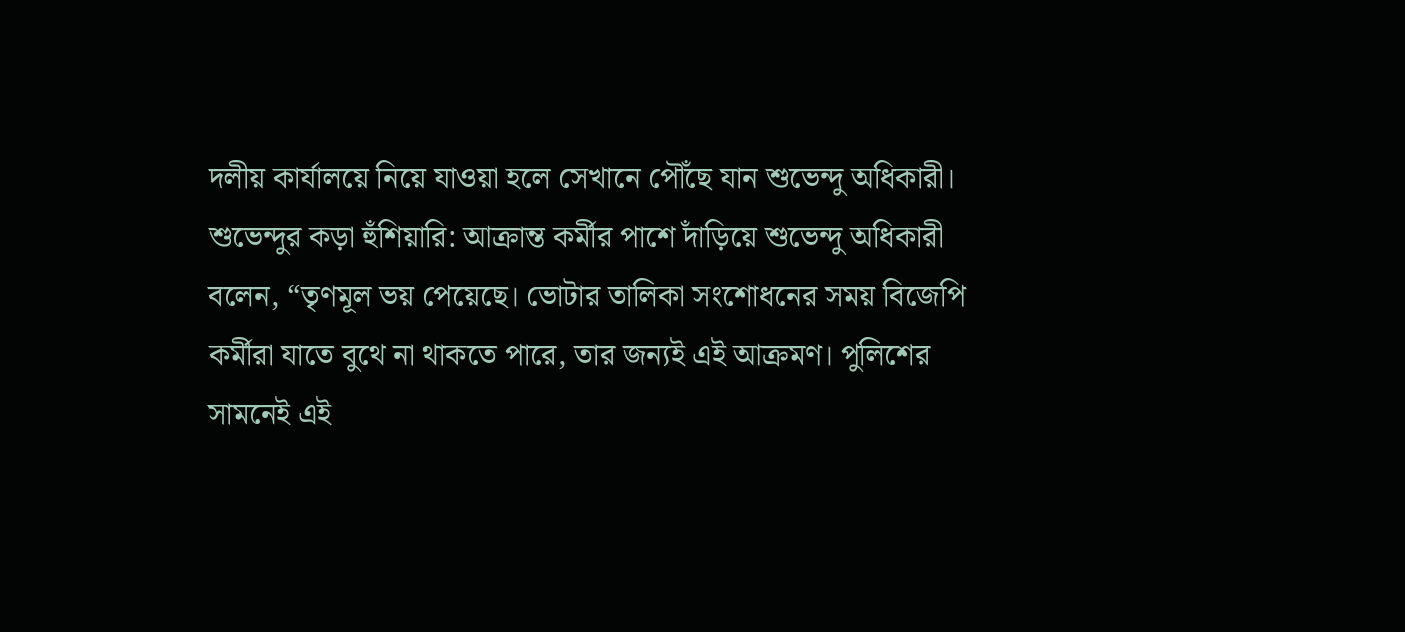দলীয় কার্যালয়ে নিয়ে যাওয়া হলে সেখানে পৌঁছে যান শুভেন্দু অধিকারী।
শুভেন্দুর কড়া হুঁশিয়ারি: আক্রান্ত কর্মীর পাশে দাঁড়িয়ে শুভেন্দু অধিকারী বলেন, “তৃণমূল ভয় পেয়েছে। ভোটার তালিকা সংশোধনের সময় বিজেপি কর্মীরা যাতে বুথে না থাকতে পারে, তার জন্যই এই আক্রমণ। পুলিশের সামনেই এই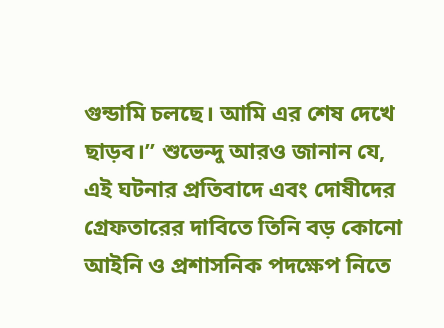গুন্ডামি চলছে। আমি এর শেষ দেখে ছাড়ব।” শুভেন্দু আরও জানান যে, এই ঘটনার প্রতিবাদে এবং দোষীদের গ্রেফতারের দাবিতে তিনি বড় কোনো আইনি ও প্রশাসনিক পদক্ষেপ নিতে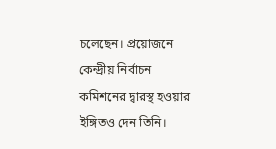চলেছেন। প্রয়োজনে কেন্দ্রীয় নির্বাচন কমিশনের দ্বারস্থ হওয়ার ইঙ্গিতও দেন তিনি।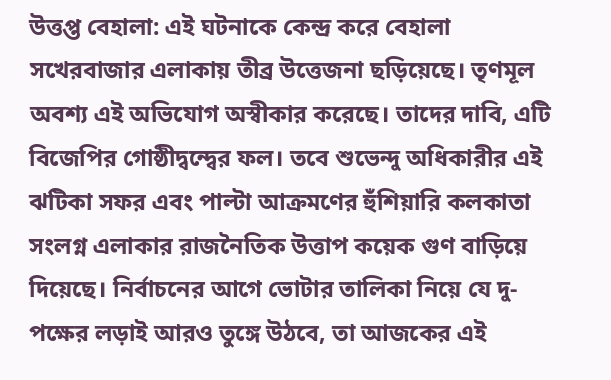উত্তপ্ত বেহালা: এই ঘটনাকে কেন্দ্র করে বেহালা সখেরবাজার এলাকায় তীব্র উত্তেজনা ছড়িয়েছে। তৃণমূল অবশ্য এই অভিযোগ অস্বীকার করেছে। তাদের দাবি, এটি বিজেপির গোষ্ঠীদ্বন্দ্বের ফল। তবে শুভেন্দু অধিকারীর এই ঝটিকা সফর এবং পাল্টা আক্রমণের হুঁশিয়ারি কলকাতা সংলগ্ন এলাকার রাজনৈতিক উত্তাপ কয়েক গুণ বাড়িয়ে দিয়েছে। নির্বাচনের আগে ভোটার তালিকা নিয়ে যে দু-পক্ষের লড়াই আরও তুঙ্গে উঠবে, তা আজকের এই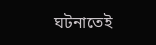ঘটনাতেই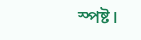স্পষ্ট।